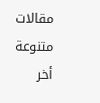مقالات متنوعة
أخر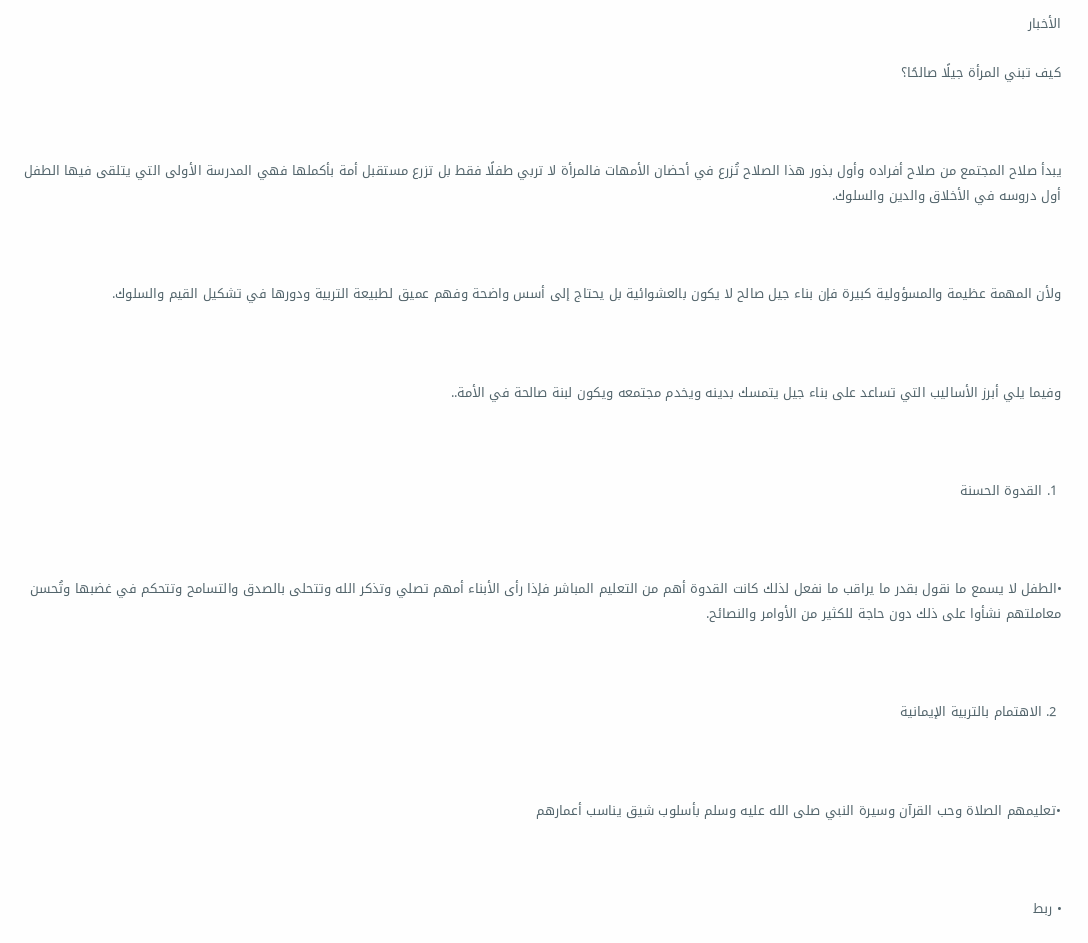الأخبار

كيف تبني المرأة جيلًا صالحًا؟



يبدأ صلاح المجتمع من صلاح أفراده وأول بذور هذا الصلاح تُزرع في أحضان الأمهات فالمرأة لا تربي طفلًا فقط بل تزرع مستقبل أمة بأكملها فهي المدرسة الأولى التي يتلقى فيها الطفل أول دروسه في الأخلاق والدين والسلوك.



ولأن المهمة عظيمة والمسؤولية كبيرة فإن بناء جيل صالح لا يكون بالعشوائية بل يحتاج إلى أسس واضحة وفهم عميق لطبيعة التربية ودورها في تشكيل القيم والسلوك.



وفيما يلي أبرز الأساليب التي تساعد على بناء جيل يتمسك بدينه ويخدم مجتمعه ويكون لبنة صالحة في الأمة..



 1. القدوة الحسنة



•الطفل لا يسمع ما نقول بقدر ما يراقب ما نفعل لذلك كانت القدوة أهم من التعليم المباشر فإذا رأى الأبناء أمهم تصلي وتذكر الله وتتحلى بالصدق والتسامح وتتحكم في غضبها وتُحسن معاملتهم نشأوا على ذلك دون حاجة للكثير من الأوامر والنصائح.



 2. الاهتمام بالتربية الإيمانية



•تعليمهم الصلاة وحب القرآن وسيرة النبي صلى الله عليه وسلم بأسلوب شيق يناسب أعمارهم



• ربط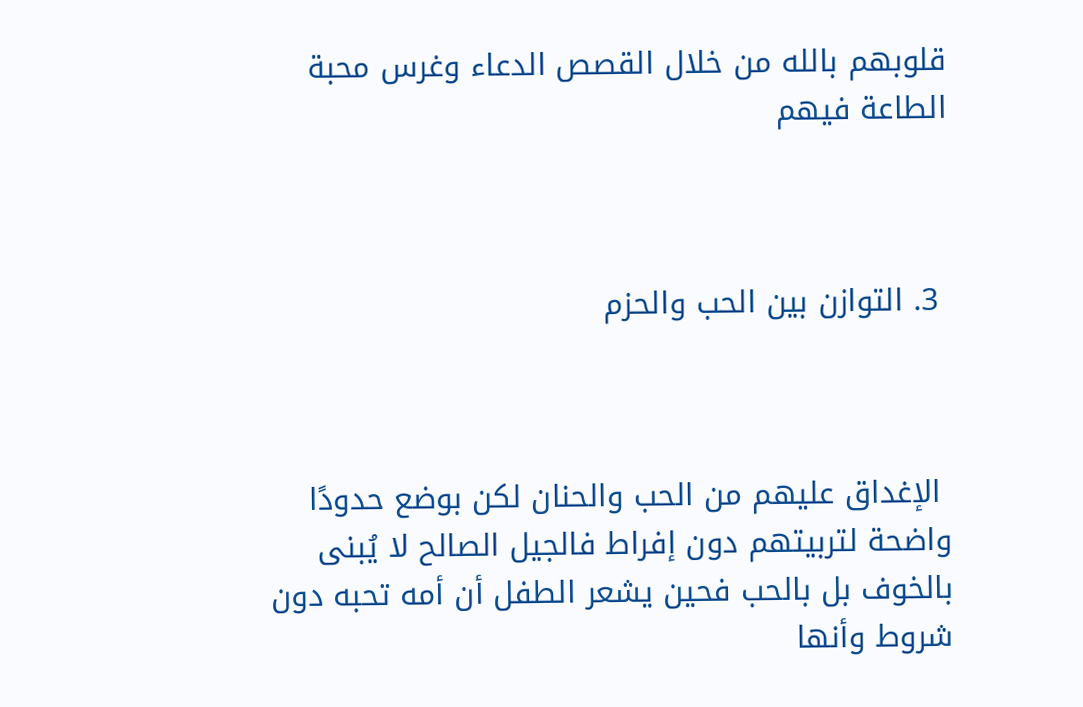قلوبهم بالله من خلال القصص الدعاء وغرس محبة الطاعة فيهم



 3. التوازن بين الحب والحزم



 الإغداق عليهم من الحب والحنان لكن بوضع حدودًا واضحة لتربيتهم دون إفراط فالجيل الصالح لا يُبنى بالخوف بل بالحب فحين يشعر الطفل أن أمه تحبه دون شروط وأنها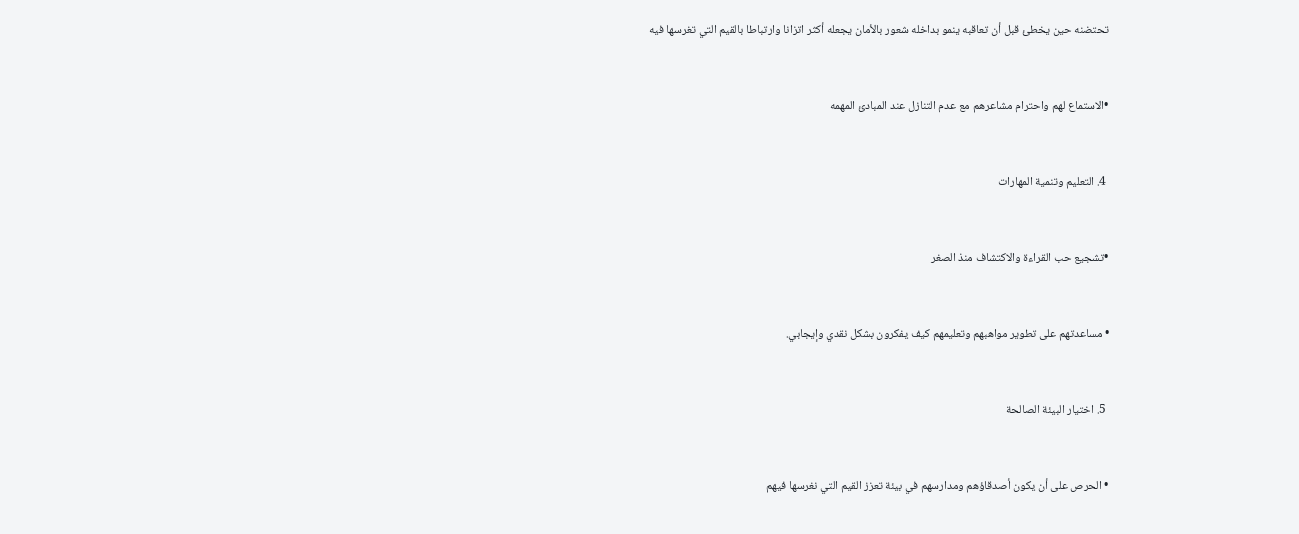تحتضنه حين يخطئ قبل أن تعاقبه ينمو بداخله شعور بالأمان يجعله أكثر اتزانا وارتباطا بالقيم التي تغرسها فيه



•الاستماع لهم واحترام مشاعرهم مع عدم التنازل عند المبادئ المهمه



 4. التعليم وتنمية المهارات



•تشجيع حب القراءة والاكتشاف منذ الصغر



• مساعدتهم على تطوير مواهبهم وتعليمهم كيف يفكرون بشكل نقدي وإيجابي.



 5. اختيار البيئة الصالحة



• الحرص على أن يكون أصدقاؤهم ومدارسهم في بيئة تعزز القيم التي نغرسها فيهم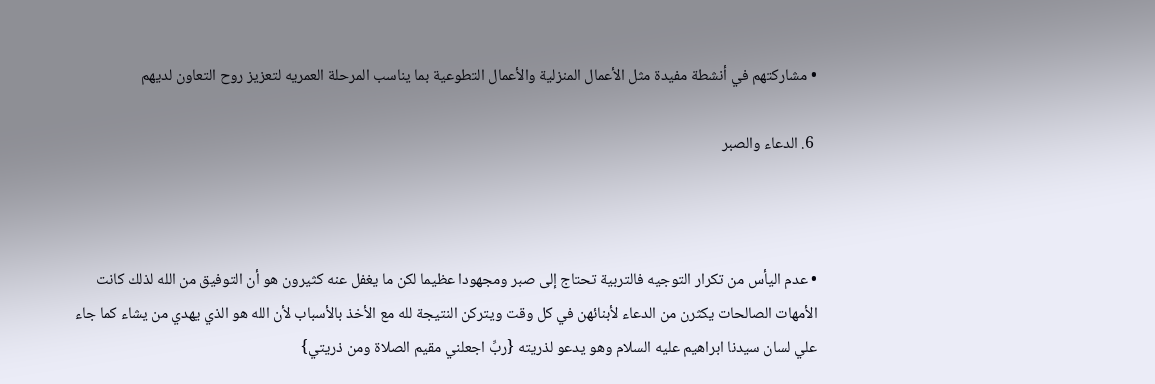• مشاركتهم في أنشطة مفيدة مثل الأعمال المنزلية والأعمال التطوعية بما يناسب المرحلة العمريه لتعزيز روح التعاون لديهم

 6. الدعاء والصبر



• عدم اليأس من تكرار التوجيه فالتربية تحتاج إلى صبر ومجهودا عظيما لكن ما يغفل عنه كثيرون هو أن التوفيق من الله لذلك كانت الأمهات الصالحات يكثرن من الدعاء لأبنائهن في كل وقت ويتركن النتيجة لله مع الأخذ بالأسباب لأن الله هو الذي يهدي من يشاء كما جاء علي لسان سيدنا ابراهيم عليه السلام وهو يدعو لذريته {ربِّ اجعلني مقيم الصلاة ومن ذريتي}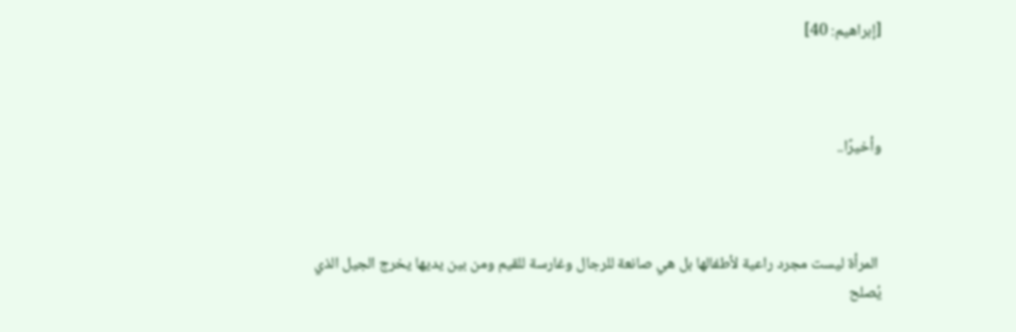[إبراهيم: 40]



وأخيرًا..



 المرأة ليست مجرد راعية لأطفالها بل هي صانعة للرجال وغارسة للقيم ومن بين يديها يخرج الجيل الذي يُصلح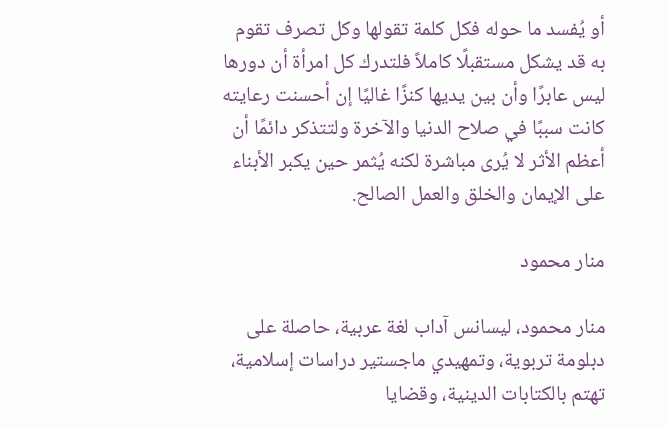أو يُفسد ما حوله فكل كلمة تقولها وكل تصرف تقوم به قد يشكل مستقبلًا كاملاً فلتدرك كل امرأة أن دورها ليس عابرًا وأن بين يديها كنزًا غاليًا إن أحسنت رعايته كانت سببًا في صلاح الدنيا والآخرة ولتتذكر دائمًا أن أعظم الأثر لا يُرى مباشرة لكنه يُثمر حين يكبر الأبناء على الإيمان والخلق والعمل الصالح.

منار محمود

منار محمود، ليسانس آداب لغة عربية، حاصلة على دبلومة تربوية، وتمهيدي ماجستير دراسات إسلامية، تهتم بالكتابات الدينية، وقضايا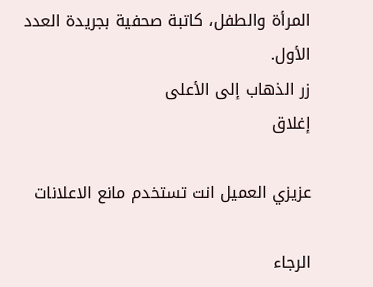المرأة والطفل، كاتبة صحفية بجريدة العدد الأول.
زر الذهاب إلى الأعلى
إغلاق

عزيزي العميل انت تستخدم مانع الاعلانات

الرجاء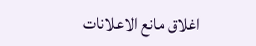اغلاق مانع الاعلانات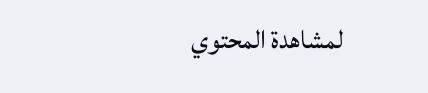لمشاهدة المحتوي